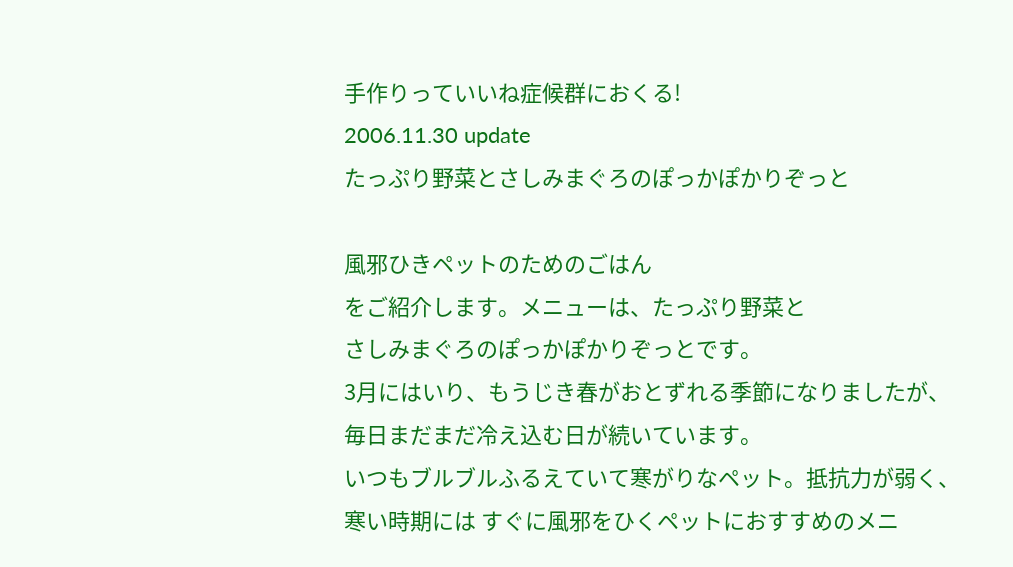手作りっていいね症候群におくる!
2006.11.30 update
たっぷり野菜とさしみまぐろのぽっかぽかりぞっと

風邪ひきペットのためのごはん
をご紹介します。メニューは、たっぷり野菜と
さしみまぐろのぽっかぽかりぞっとです。
3月にはいり、もうじき春がおとずれる季節になりましたが、毎日まだまだ冷え込む日が続いています。
いつもブルブルふるえていて寒がりなペット。抵抗力が弱く、寒い時期には すぐに風邪をひくペットにおすすめのメニ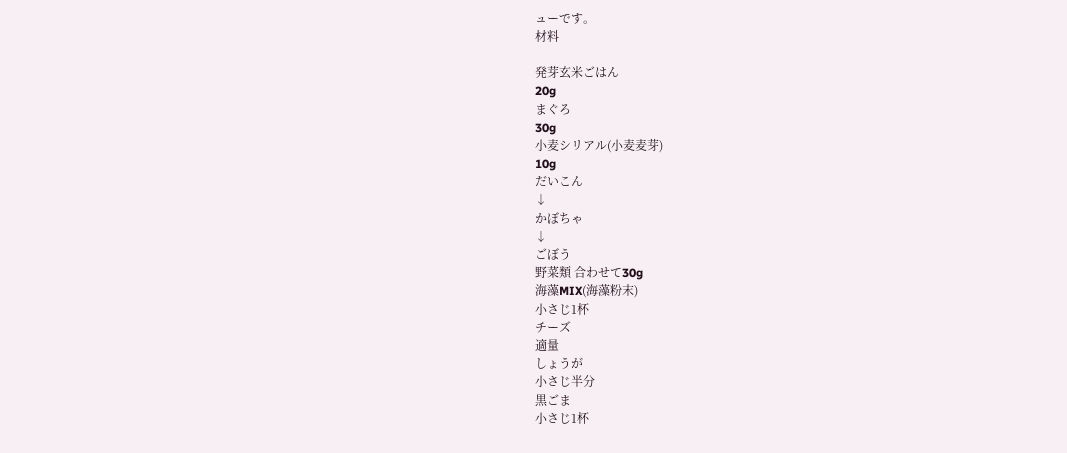ューです。
材料

発芽玄米ごはん
20g
まぐろ
30g
小麦シリアル(小麦麦芽)
10g
だいこん
↓
かぼちゃ
↓
ごぼう
野菜類 合わせて30g
海藻MIX(海藻粉末)
小さじ1杯
チーズ
適量
しょうが
小さじ半分
黒ごま
小さじ1杯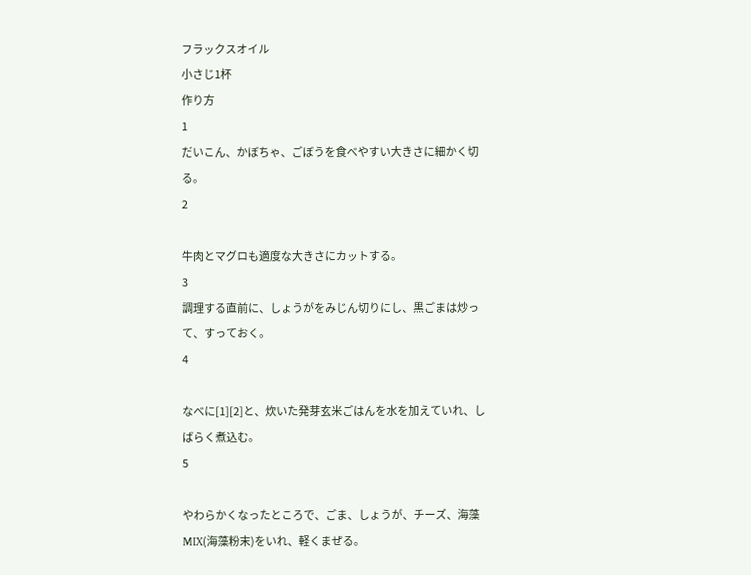フラックスオイル
小さじ1杯
作り方
1
だいこん、かぼちゃ、ごぼうを食べやすい大きさに細かく切る。
2

牛肉とマグロも適度な大きさにカットする。
3
調理する直前に、しょうがをみじん切りにし、黒ごまは炒って、すっておく。
4

なべに[1][2]と、炊いた発芽玄米ごはんを水を加えていれ、しばらく煮込む。
5

やわらかくなったところで、ごま、しょうが、チーズ、海藻MIX(海藻粉末)をいれ、軽くまぜる。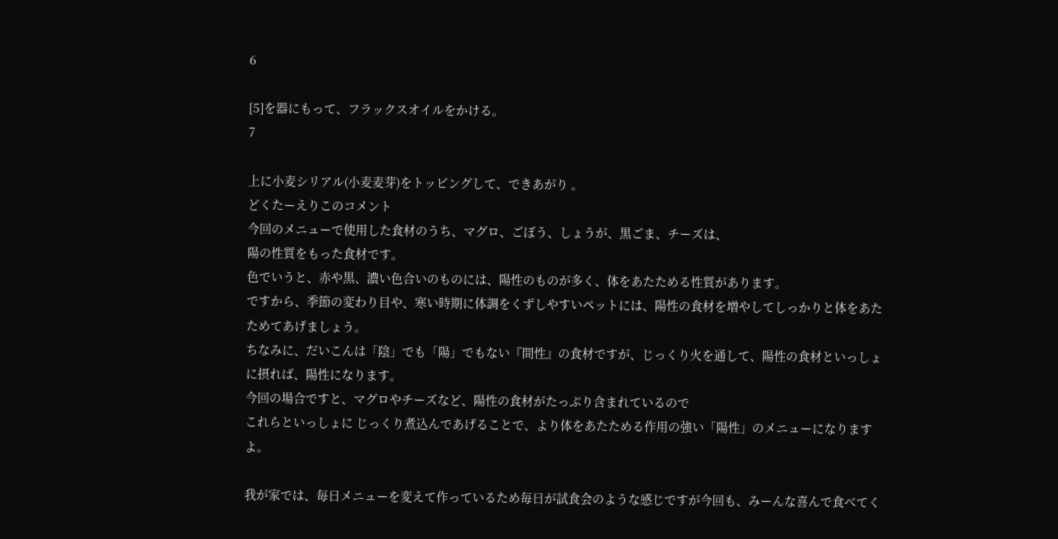6

[5]を器にもって、フラックスオイルをかける。
7

上に小麦シリアル(小麦麦芽)をトッピングして、できあがり 。
どくたーえりこのコメント
今回のメニューで使用した食材のうち、マグロ、ごぼう、しょうが、黒ごま、チーズは、
陽の性質をもった食材です。
色でいうと、赤や黒、濃い色合いのものには、陽性のものが多く、体をあたためる性質があります。
ですから、季節の変わり目や、寒い時期に体調をくずしやすいペットには、陽性の食材を増やしてしっかりと体をあたためてあげましょう。
ちなみに、だいこんは「陰」でも「陽」でもない『間性』の食材ですが、じっくり火を通して、陽性の食材といっしょに摂れば、陽性になります。
今回の場合ですと、マグロやチーズなど、陽性の食材がたっぷり含まれているので
これらといっしょに じっくり煮込んであげることで、より体をあたためる作用の強い「陽性」のメニューになりますよ。

我が家では、毎日メニューを変えて作っているため毎日が試食会のような感じですが今回も、みーんな喜んで食べてく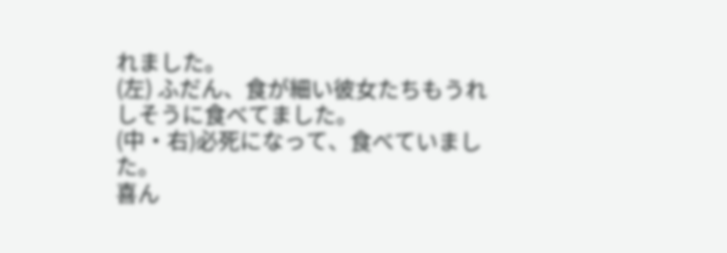れました。
(左) ふだん、食が細い彼女たちもうれしそうに食べてました。
(中・右)必死になって、食べていました。
喜ん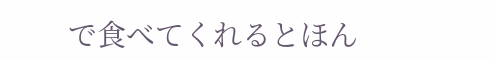で食べてくれるとほん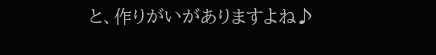と、作りがいがありますよね♪